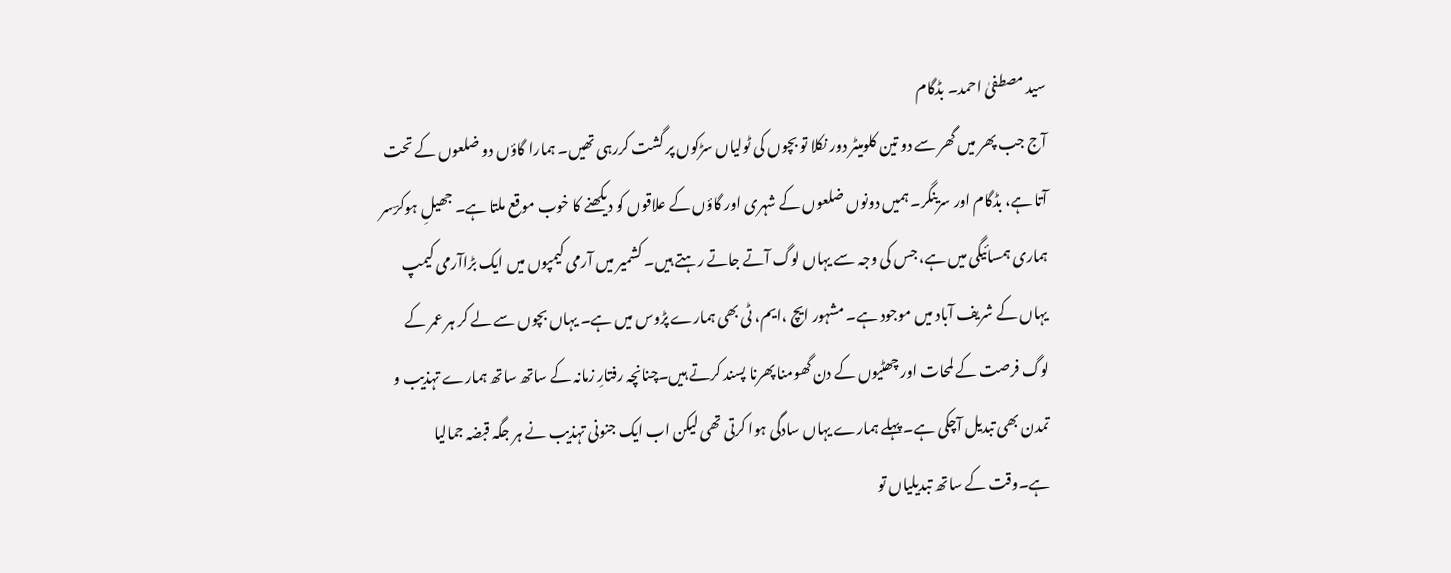سید مصطفیٰ احمد۔ بڈگام
آج جب پھر میں گھر سے دو تین کلومیٹر دور نکلا تو بچوں کی ٹولیاں سڑکوں پر گشت کررہی تھیں۔ ہمارا گاؤں دو ضلعوں کے تحت آتا ہے، بڈگام اور سرینگر۔ ہمیں دونوں ضلعوں کے شہری اور گاؤں کے علاقوں کو دیکھنے کا خوب موقع ملتا ہے۔ جھیلِ ہوکرؔسر ہماری ہمسائیگی میں ہے، جس کی وجہ سے یہاں لوگ آتے جاتے رہتے ہیں۔ کشمیر میں آرمی کیمپوں میں ایک بڑاآرمی کیمپ یہاں کے شریف آباد میں موجود ہے۔ مشہور ایچ ،ایم، ٹی بھی ہمارے پڑوس میں ہے۔ یہاں بچوں سے لے کر ہر عمر کے لوگ فرصت کے لمحات اور چھٹیوں کے دن گھومنا پھرنا پسند کرتے ہیں۔چنانچہ رفتارِ زمانہ کے ساتھ ساتھ ہمارے تہذیب و تمدن بھی تبدیل آچکی ہے۔ پہلے ہمارے یہاں سادگی ہوا کرتی تھی لیکن اب ایک جنونی تہذیب نے ہر جگہ قبضہ جمالیا ہے۔وقت کے ساتھ تبدیلیاں تو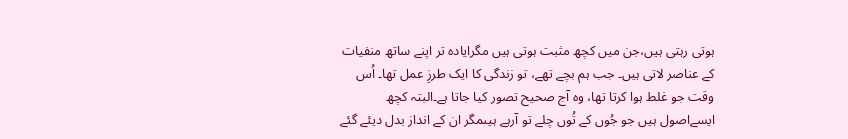ہوتی رہتی ہیں،جن میں کچھ مثبت ہوتی ہیں مگرایادہ تر اپنے ساتھ منفیات کے عناصر لاتی ہیں۔ جب ہم بچے تھے، تو زندگی کا ایک طرزِ عمل تھا۔ اُس وقت جو غلط ہوا کرتا تھا، وہ آج صحیح تصور کیا جاتا ہے۔البتہ کچھ ایسےاصول ہیں جو جُوں کے تُوں چلے تو آرہے ہیںمگر ان کے انداز بدل دیئے گئے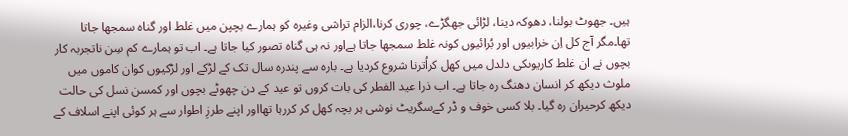ہیں۔ جھوٹ بولنا، دھوکہ دینا، لڑائی جھگڑے، چوری کرنا،الزام تراشی وغیرہ کو ہمارے بچپن میں غلط اور گناہ سمجھا جاتا تھا۔مگر آج کل اِن خرابیوں اور بُرائیوں کونہ غلط سمجھا جاتا ہےاور نہ ہی گناہ تصور کیا جاتا ہے۔ اب تو ہمارے کم سِن ناتجربہ کار بچوں نے ان غلط کاریوںکی دلدل میں کھل کراُترنا شروع کردیا ہے۔ بارہ سے پندرہ سال تک کے لڑکے اور لڑکیوں کوان کاموں میں ملوث دیکھ کر انسان دھنگ رہ جاتا ہے۔ اب ذرا عید الفطر کی بات کروں تو عید کے دن چھوٹے بچوں اور کمسن نسل کی حالت دیکھ کرحیران رہ گیا۔ بلا کسی خوف و ڈر کےسگریٹ نوشی ہر بچہ کھل کر کررہا تھااور اپنے طرزِ اطوار سے ہر کوئی اپنے اسلاف کے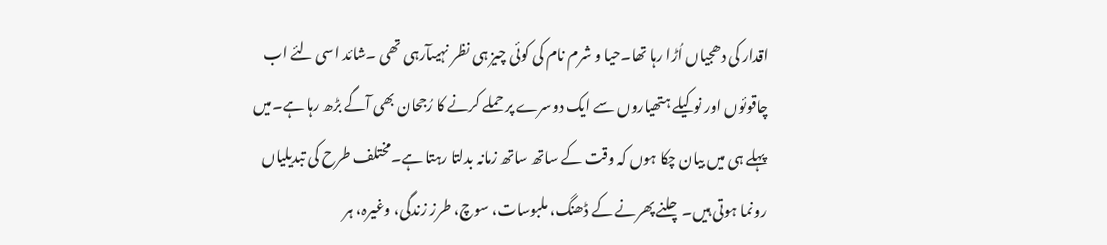اقدار کی دھجیاں اُڑا رہا تھا۔حیا و شرم نام کی کوئی چیز ہی نظر نہیںآرہی تھی ۔شائد اسی لئے اب چاقوئوں اور نوکیلے ہتھیاروں سے ایک دوسرے پر حملے کرنے کا رُجحان بھی آگے بڑھ رہا ہے۔میں پہلے ہی میں بیان چکا ہوں کہ وقت کے ساتھ ساتھ زمانہ بدلتا رہتا ہے۔مختلف طرح کی تبدیلیاں رونما ہوتی ہیں۔چلنے پھرنے کے ڈھنگ، ملبوسات، سوچ، طرز زندگی، وغیرہ، ہر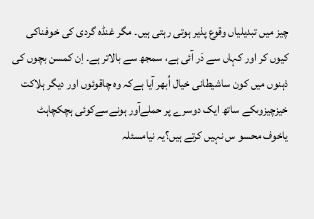چیز میں تبدیلیاں وقوع پذیر ہوتی رہتی ہیں۔ مگر غنڈہ گردی کی خوفناکی کیوں کر اور کہاں سے دَر آئی ہے، سمجھ سے بالاتر ہے۔ اِن کمسن بچوں کی ذہنوں میں کون ساشیطانی خیال اُبھر آیا ہےکہ وہ چاقوئوں اور دیگر ہلاکت خیزچیزوںکے ساتھ ایک دوسرے پر حملےآور ہونےسےکوئی ہچکچاہٹ یاخوف محسو س نہیں کرتے ہیں؟یہ نیامسئلہ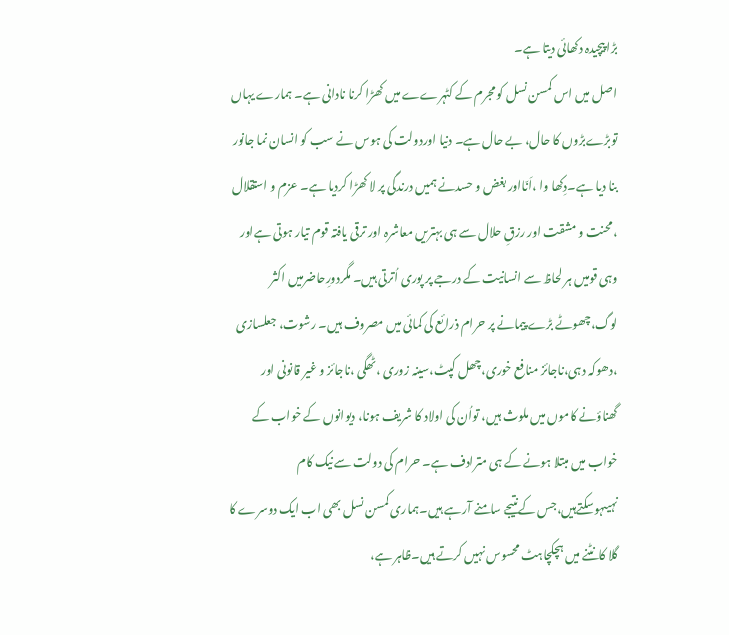بڑا پیچیدہ دکھائی دیتا ہے۔
اصل میں اس کمسن نسل کو مجرم کے کٹہرےے میں کھڑا کرنا نادانی ہے۔ ہمارے یہاں توبڑےبڑوں کا حال، بے حال ہے۔ دنیا اوردولت کی ہوس نے سب کو انسان نما جانور بنا دیا ہے۔دِکھا وا ،اَنّااور بغض و حسدنے ہمیں درندگی پر لا کھڑا کردیا ہے۔ عزم و استقلال ،محنت و مشقت اور رزقِ حلال سے ہی بہتریں معاشرہ اور ترقی یافتہ قوم تیار ہوتی ہےاور وہی قومیں ہر لحاظ سے انسانیت کے درجے پر پوری اُترتی ہیں۔ مگردورِحاضرمیں اکثر لوگ،چھوٹے بڑے پیمانے پر حرام ذرائع کی کمائی میں مصروف ہیں۔ رشوت، جعلسازی ،دھوکہ دہی،ناجائز منافع خوری،چھل کپٹ،سینہ زوری ،ٹھگی ،ناجائز و غیر قانونی اور گھناؤنے کاموں میں ملوث ہیں، تواُن کی اولاد کا شریف ہونا، دیوانوں کے خواب کے خواب میں مبتلا ہونے کے ہی مترادف ہے۔ حرام کی دولت سےنیک کام نہیںہوسکتےہیں،جس کےنتیجے سامنے آرہے ہیں۔ہماری کمسن نسل بھی اب ایک دوسرے کا گلا کانٹنے میں ہچکچاہٹ محسوس نہیں کرتے ہیں۔ظاہر ہے،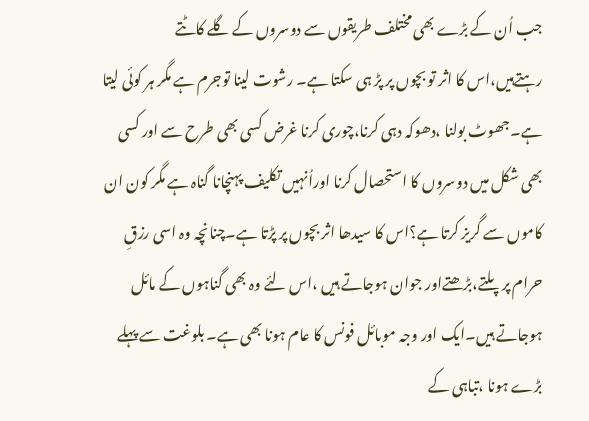جب اُن کے بڑے بھی مختلف طریقوں سے دوسروں کے گلے کاٹتے رہتےہیں،اس کا اثر تو بچوں پر پڑ ہی سکتا ہے۔ رشوت لینا توجرم ہے مگر ہر کوئی لیتا ہے۔جھوٹ بولنا ،دھوکہ دہی کرنا،چوری کرنا غرض کسی بھی طرح سے اور کسی بھی شکل میں دوسروں کا استحصال کرنا اوراُنہیں تکلیف پہنچانا گناہ ہے مگر کون ان کاموں سے گریز کرتا ہے؟اس کا سیدھا اثر بچوں پر پڑتا ہے۔چنانچہ وہ اسی رزقِ حرام پر پلتے،بڑھتےاور جوان ہوجاتے ہیں ،اس لئے وہ بھی گناہوں کے مائل ہوجاتے ہیں۔ایک اور وجہ موبائل فونس کا عام ہونا بھی ہے۔ بلوغت سے پہلے بڑے ہونا ،تباہی کے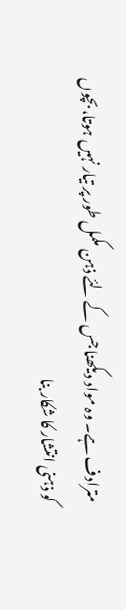مترادف ہے۔ وہ مواد دیکھنا جس کے لئے ذہن مکمل طور پر تیار نہیں ہوتا، بچوں کو ذہنی انتشار کا شکار بنا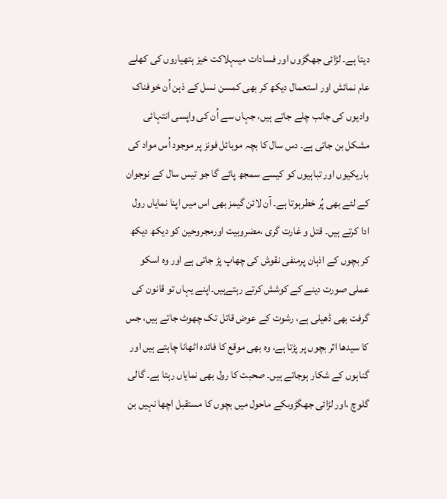دیتا ہے۔ لڑائی جھگڑوں اور فسادات میںہلاکت خیز ہتھیاروں کی کھلے عام نمائش اور استعمال دیکھ کر بھی کمسن نسل کے ذہن اُن خوفناک وادیوں کی جانب چلے جاتے ہیں، جہاں سے اُن کی واپسی انتہائی مشکل بن جاتی ہے۔ دس سال کا بچہ موبائل فونز پر موجود اُس مواد کی باریکیوں اور تباہیوں کو کیسے سمجھ پائے گا جو تیس سال کے نوجوان کے لئے بھی پُر خطرہوتا ہے۔ آن لائن گیمز بھی اس میں اپنا نمایاں رول ادا کرتے ہیں۔ قتل و غارت گری ،مضروبیت اورمجروحین کو دیکھ دیکھ کر بچوں کے اذہان پرمنفی نقوش کی چھاپ پڑ جاتی ہے اور وہ اسکو عملی صورت دینے کے کوشش کرتے رہتےہیں۔اپنے یہاں تو قانون کی گرفت بھی ڈھیلی ہے، رشوت کے عوض قاتل تک چھوٹ جاتے ہیں، جس کا سیدھا اثر بچوں پر پڑتا ہے، وہ بھی موقع کا فائدہ اٹھانا چاہتے ہیں اور گناہوں کے شکار ہوجاتے ہیں۔ صحبت کا رول بھی نمایاں رہتا ہے۔ گالی گلوچ ،اور لڑائی جھگڑوںکے ماحول میں بچوں کا مستقبل اچھا نہیں بن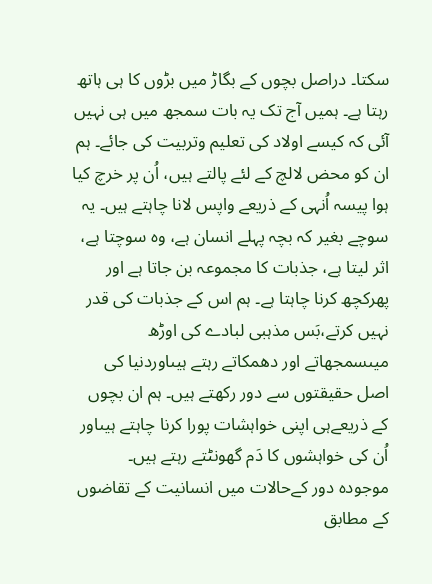سکتا۔ دراصل بچوں کے بگاڑ میں بڑوں کا ہی ہاتھ رہتا ہے۔ ہمیں آج تک یہ بات سمجھ میں ہی نہیں آئی کہ کیسے اولاد کی تعلیم وتربیت کی جائے۔ ہم ان کو محض لالچ کے لئے پالتے ہیں، اُن پر خرچ کیا ہوا پیسہ اُنہی کے ذریعے واپس لانا چاہتے ہیں۔ یہ سوچے بغیر کہ بچہ پہلے انسان ہے، وہ سوچتا ہے، اثر لیتا ہے، جذبات کا مجموعہ بن جاتا ہے اور پھرکچھ کرنا چاہتا ہے۔ ہم اس کے جذبات کی قدر نہیں کرتے،بَس مذہبی لبادے کی اوڑھ میںسمجھاتے اور دھمکاتے رہتے ہیںاوردنیا کی اصل حقیقتوں سے دور رکھتے ہیں۔ ہم ان بچوں کے ذریعےہی اپنی خواہشات پورا کرنا چاہتے ہیںاور اُن کی خواہشوں کا دَم گھونٹتے رہتے ہیں۔
موجودہ دور کےحالات میں انسانیت کے تقاضوں کے مطابق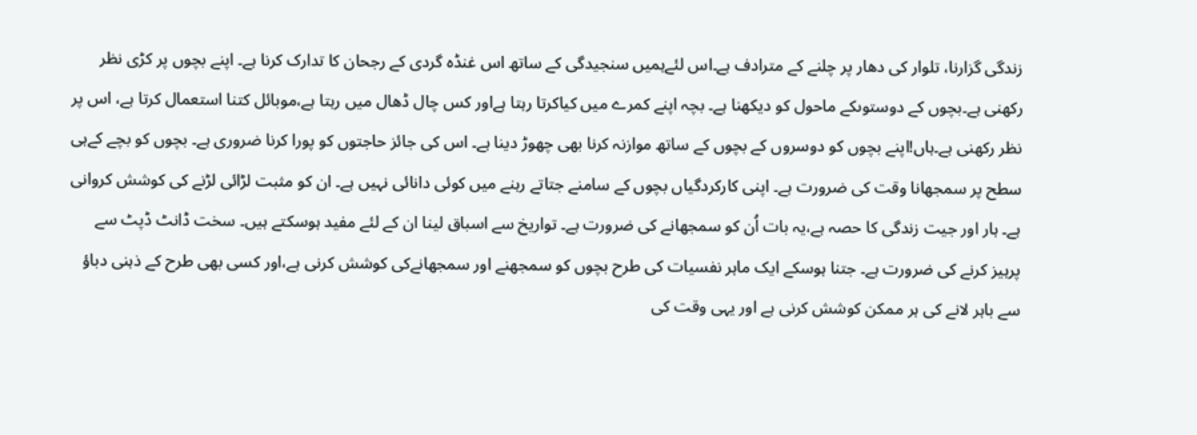زندگی گزارنا، تلوار کی دھار پر چلنے کے مترادف ہے۔اس لئےہمیں سنجیدگی کے ساتھ اس غنڈہ گردی کے رجحان کا تدارک کرنا ہے۔ اپنے بچوں پر کڑی نظر رکھنی ہے۔بچوں کے دوستوںکے ماحول کو دیکھنا ہے۔ بچہ اپنے کمرے میں کیاکرتا رہتا ہےاور کس چال ڈھال میں رہتا ہے،موبائل کتنا استعمال کرتا ہے، اس پر نظر رکھنی ہے۔ہاں!اپنے بچوں کو دوسروں کے بچوں کے ساتھ موازنہ کرنا بھی چھوڑ دینا ہے۔ اس کی جائز حاجتوں کو پورا کرنا ضروری ہے۔ بچوں کو بچے کےہی سطح پر سمجھانا وقت کی ضرورت ہے۔ اپنی کارکردگیاں بچوں کے سامنے جتاتے رہنے میں کوئی دانائی نہیں ہے۔ ان کو مثبت لڑائی لڑنے کی کوشش کروانی ہے۔ ہار اور جیت زندگی کا حصہ ہے،یہ بات اُن کو سمجھانے کی ضرورت ہے۔ تواریخ سے اسباق لینا ان کے لئے مفید ہوسکتے ہیں۔ سخت ڈانٹ ڈپٹ سے پرہیز کرنے کی ضرورت ہے۔ جتنا ہوسکے ایک ماہر نفسیات کی طرح بچوں کو سمجھنے اور سمجھانےکی کوشش کرنی ہے،اور کسی بھی طرح کے ذہنی دباؤ سے باہر لانے کی ہر ممکن کوشش کرنی ہے اور یہی وقت کی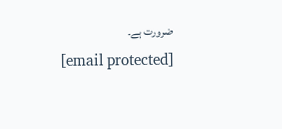ضرورت ہے۔
[email protected]